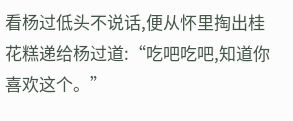看杨过低头不说话,便从怀里掏出桂花糕递给杨过道:“吃吧吃吧,知道你喜欢这个。”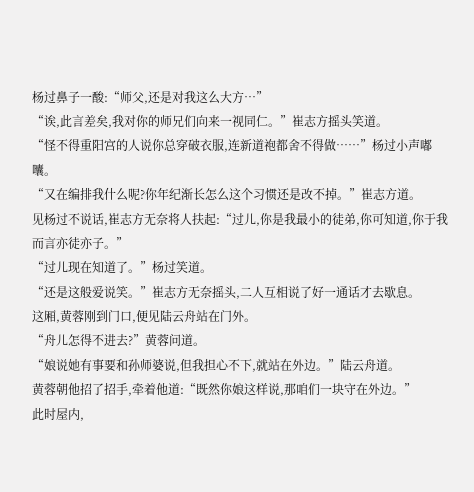杨过鼻子一酸:“师父,还是对我这么大方…”
“诶,此言差矣,我对你的师兄们向来一视同仁。”崔志方摇头笑道。
“怪不得重阳宫的人说你总穿破衣服,连新道袍都舍不得做……”杨过小声嘟囔。
“又在编排我什么呢?你年纪渐长怎么这个习惯还是改不掉。”崔志方道。
见杨过不说话,崔志方无奈将人扶起:“过儿,你是我最小的徒弟,你可知道,你于我而言亦徒亦子。”
“过儿现在知道了。”杨过笑道。
“还是这般爱说笑。”崔志方无奈摇头,二人互相说了好一通话才去歇息。
这厢,黄蓉刚到门口,便见陆云舟站在门外。
“舟儿怎得不进去?”黄蓉问道。
“娘说她有事要和孙师婆说,但我担心不下,就站在外边。”陆云舟道。
黄蓉朝他招了招手,牵着他道:“既然你娘这样说,那咱们一块守在外边。”
此时屋内,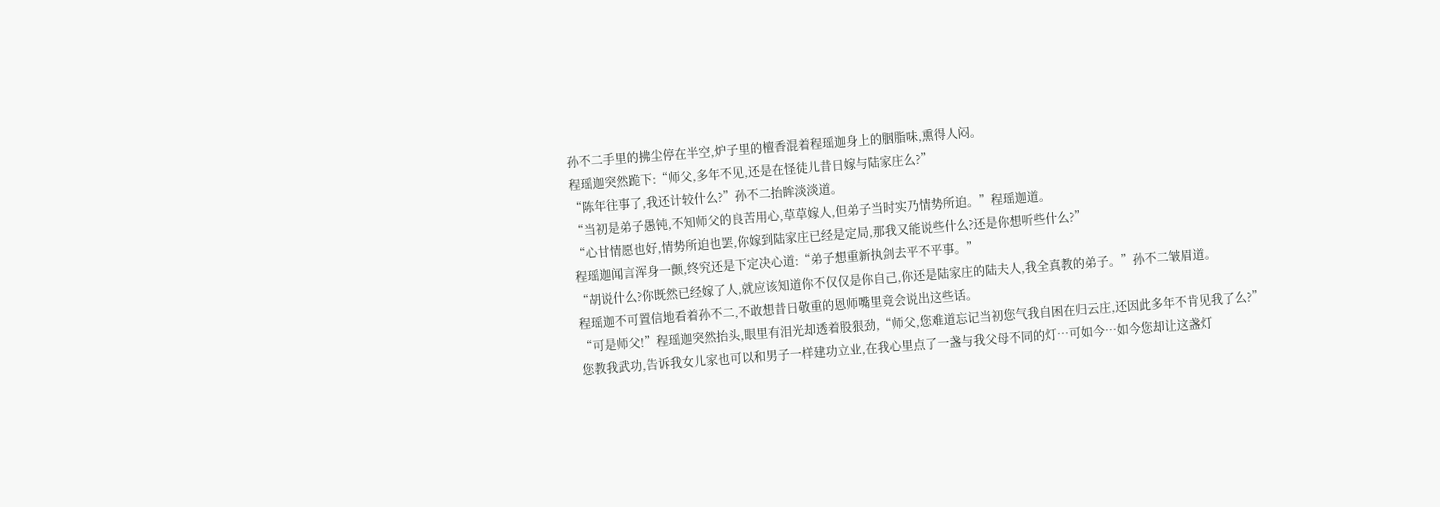孙不二手里的拂尘停在半空,炉子里的檀香混着程瑶迦身上的胭脂味,熏得人闷。
程瑶迦突然跪下:“师父,多年不见,还是在怪徒儿昔日嫁与陆家庄么?”
“陈年往事了,我还计较什么?”孙不二抬眸淡淡道。
“当初是弟子愚钝,不知师父的良苦用心,草草嫁人,但弟子当时实乃情势所迫。”程瑶迦道。
“心甘情愿也好,情势所迫也罢,你嫁到陆家庄已经是定局,那我又能说些什么?还是你想听些什么?”
程瑶迦闻言浑身一颤,终究还是下定决心道:“弟子想重新执剑去平不平事。”
“胡说什么?你既然已经嫁了人,就应该知道你不仅仅是你自己,你还是陆家庄的陆夫人,我全真教的弟子。”孙不二皱眉道。
程瑶迦不可置信地看着孙不二,不敢想昔日敬重的恩师嘴里竟会说出这些话。
“可是师父!”程瑶迦突然抬头,眼里有泪光却透着股狠劲,“师父,您难道忘记当初您气我自困在归云庄,还因此多年不肯见我了么?”
您教我武功,告诉我女儿家也可以和男子一样建功立业,在我心里点了一盏与我父母不同的灯…可如今…如今您却让这盏灯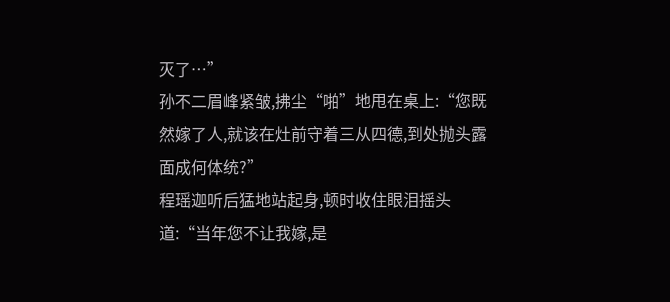灭了…”
孙不二眉峰紧皱,拂尘“啪”地甩在桌上:“您既然嫁了人,就该在灶前守着三从四德,到处抛头露面成何体统?”
程瑶迦听后猛地站起身,顿时收住眼泪摇头道:“当年您不让我嫁,是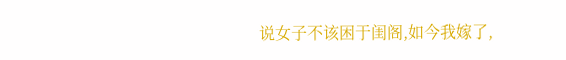说女子不该困于闺阁,如今我嫁了,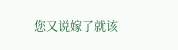您又说嫁了就该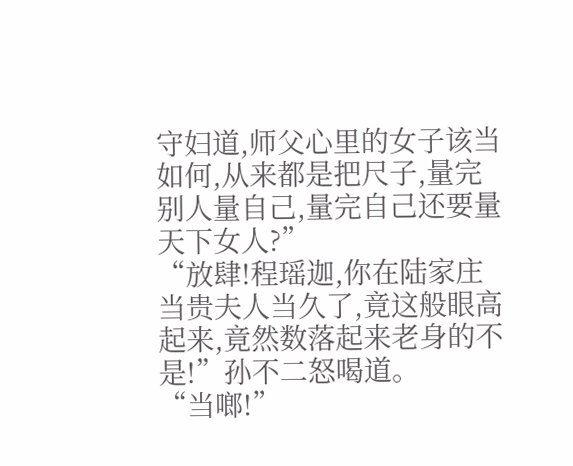守妇道,师父心里的女子该当如何,从来都是把尺子,量完别人量自己,量完自己还要量天下女人?”
“放肆!程瑶迦,你在陆家庄当贵夫人当久了,竟这般眼高起来,竟然数落起来老身的不是!”孙不二怒喝道。
“当啷!”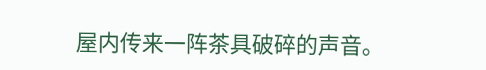屋内传来一阵茶具破碎的声音。